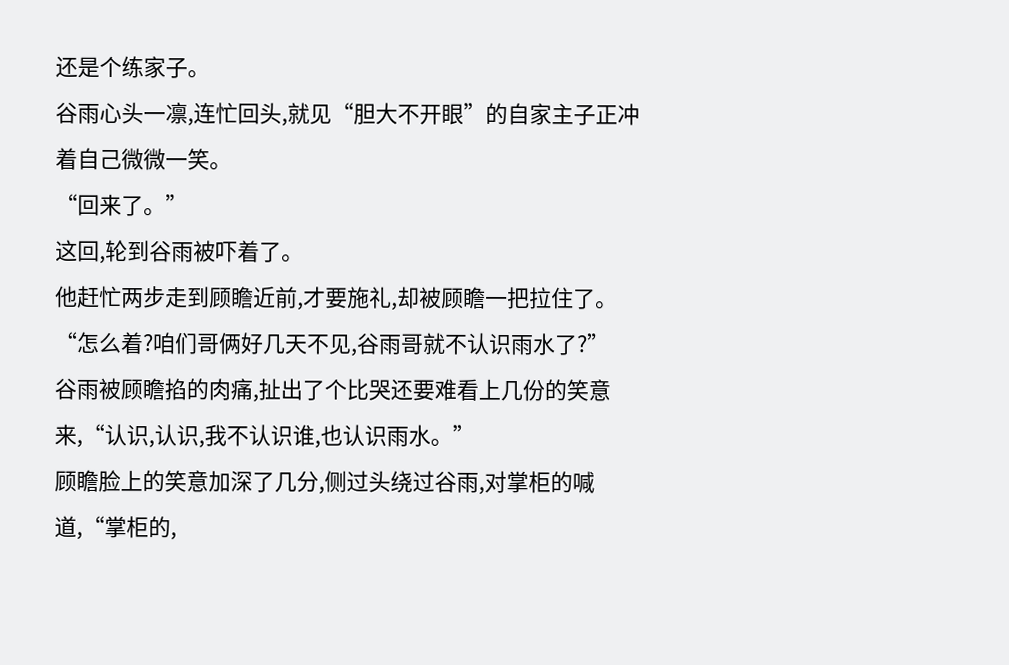还是个练家子。
谷雨心头一凛,连忙回头,就见“胆大不开眼”的自家主子正冲着自己微微一笑。
“回来了。”
这回,轮到谷雨被吓着了。
他赶忙两步走到顾瞻近前,才要施礼,却被顾瞻一把拉住了。
“怎么着?咱们哥俩好几天不见,谷雨哥就不认识雨水了?”
谷雨被顾瞻掐的肉痛,扯出了个比哭还要难看上几份的笑意来,“认识,认识,我不认识谁,也认识雨水。”
顾瞻脸上的笑意加深了几分,侧过头绕过谷雨,对掌柜的喊道,“掌柜的,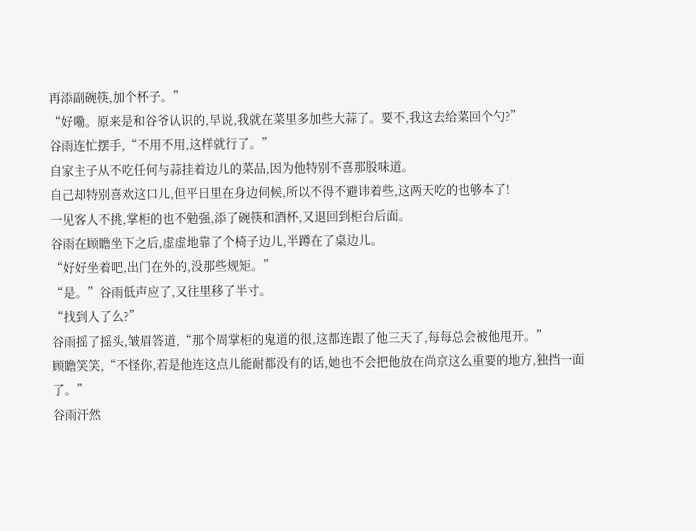再添副碗筷,加个杯子。”
“好嘞。原来是和谷爷认识的,早说,我就在菜里多加些大蒜了。要不,我这去给菜回个勺?”
谷雨连忙摆手,“不用不用,这样就行了。”
自家主子从不吃任何与蒜挂着边儿的菜品,因为他特别不喜那股味道。
自己却特别喜欢这口儿,但平日里在身边伺候,所以不得不避讳着些,这两天吃的也够本了!
一见客人不挑,掌柜的也不勉强,添了碗筷和酒杯,又退回到柜台后面。
谷雨在顾瞻坐下之后,虚虚地靠了个椅子边儿,半蹲在了桌边儿。
“好好坐着吧,出门在外的,没那些规矩。”
“是。”谷雨低声应了,又往里移了半寸。
“找到人了么?”
谷雨摇了摇头,皱眉答道,“那个周掌柜的鬼道的很,这都连跟了他三天了,每每总会被他甩开。”
顾瞻笑笑,“不怪你,若是他连这点儿能耐都没有的话,她也不会把他放在尚京这么重要的地方,独挡一面了。”
谷雨汗然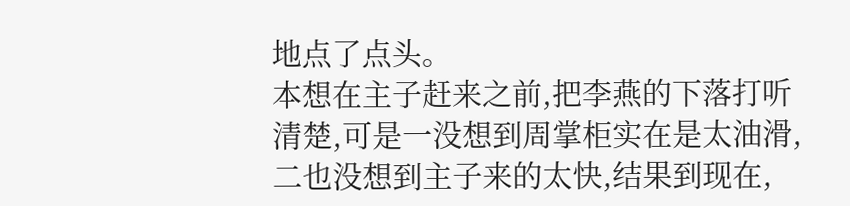地点了点头。
本想在主子赶来之前,把李燕的下落打听清楚,可是一没想到周掌柜实在是太油滑,二也没想到主子来的太快,结果到现在,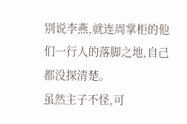别说李燕,就连周掌柜的他们一行人的落脚之地,自己都没探清楚。
虽然主子不怪,可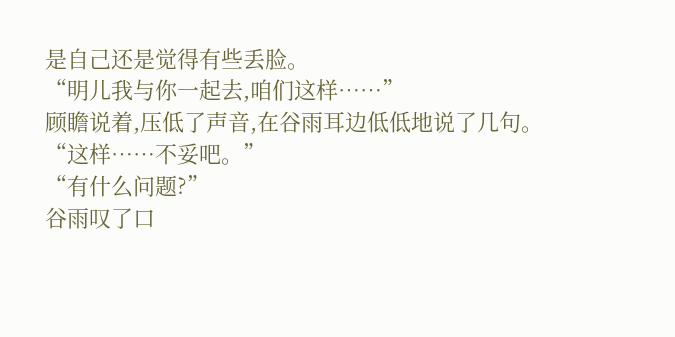是自己还是觉得有些丢脸。
“明儿我与你一起去,咱们这样……”
顾瞻说着,压低了声音,在谷雨耳边低低地说了几句。
“这样……不妥吧。”
“有什么问题?”
谷雨叹了口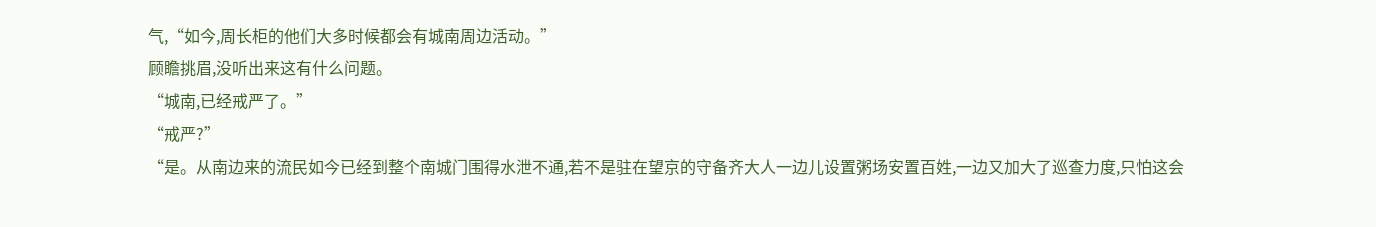气,“如今,周长柜的他们大多时候都会有城南周边活动。”
顾瞻挑眉,没听出来这有什么问题。
“城南,已经戒严了。”
“戒严?”
“是。从南边来的流民如今已经到整个南城门围得水泄不通,若不是驻在望京的守备齐大人一边儿设置粥场安置百姓,一边又加大了巡查力度,只怕这会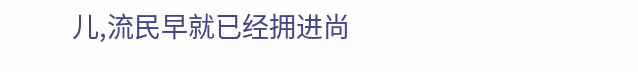儿,流民早就已经拥进尚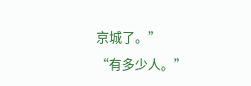京城了。”
“有多少人。”